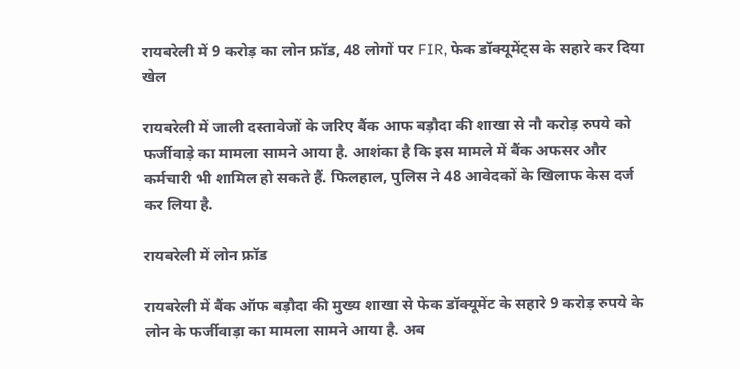रायबरेली में 9 करोड़ का लोन फ्रॉड, 48 लोगों पर FIR, फेक डॉक्यूमेंट्स के सहारे कर दिया खेल

रायबरेली में जाली दस्तावेजों के जरिए बैंक आफ बड़ौदा की शाखा से नौ करोड़ रुपये को फर्जीवाड़े का मामला सामने आया है. आशंका है कि इस मामले में बैंक अफसर और कर्मचारी भी शामिल हो सकते हैं. फिलहाल, पुलिस ने 48 आवेदकों के खिलाफ केस दर्ज कर लिया है.

रायबरेली में लोन फ्रॉड

रायबरेली में बैंक ऑफ बड़ौदा की मुख्य शाखा से फेक डॉक्यूमेंट के सहारे 9 करोड़ रुपये के लोन के फर्जीवाड़ा का मामला सामने आया है. अब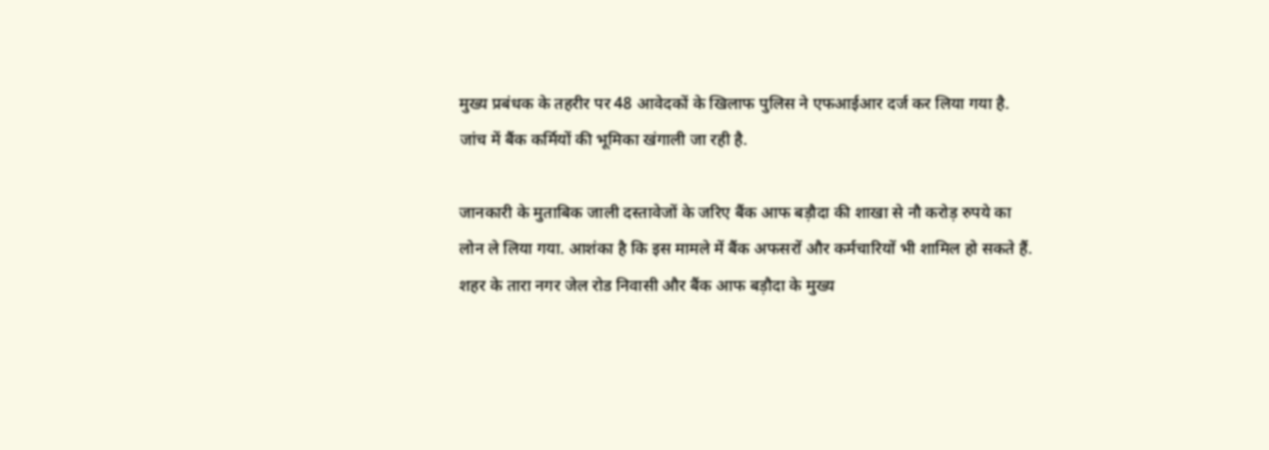मुख्य प्रबंधक के तहरीर पर 48 आवेदकों के खिलाफ पुलिस ने एफआईआर दर्ज कर लिया गया है. जांच में बैंक कर्मियों की भूमिका खंगाली जा रही है.

जानकारी के मुताबिक जाली दस्तावेजों के जरिए बैंक आफ बड़ौदा की शाखा से नौ करोड़ रुपये का लोन ले लिया गया. आशंका है कि इस मामले में बैंक अफसरों और कर्मचारियों भी शामिल हो सकते हैं. शहर के तारा नगर जेल रोड निवासी और बैंक आफ बड़ौदा के मुख्य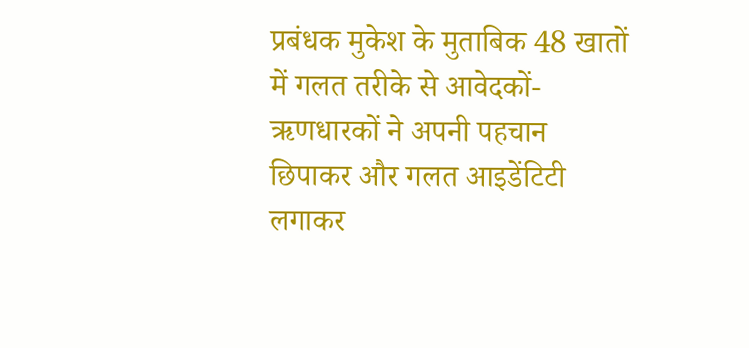प्रबंधक मुकेश के मुताबिक 48 खातों में गलत तरीके से आवेदकों-ऋणधारकों ने अपनी पहचान छिपाकर और गलत आइडेंटिटी लगाकर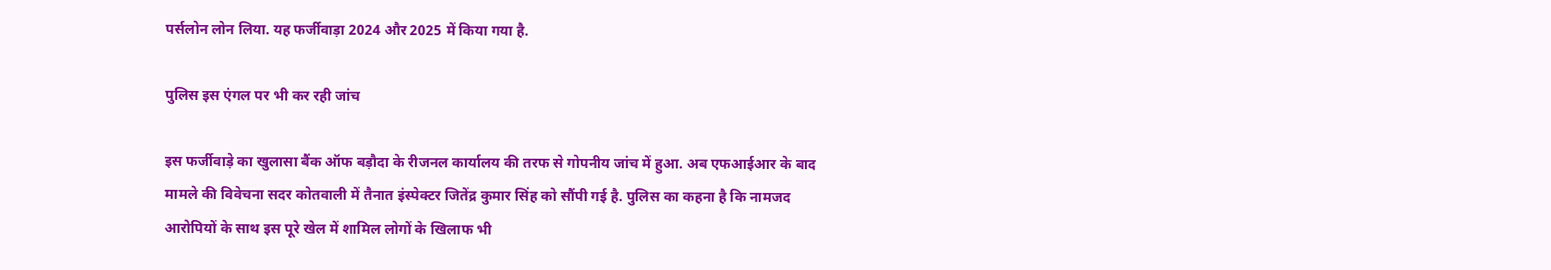पर्सलोन लोन लिया. यह फर्जीवाड़ा 2024 और 2025 में किया गया है.

पुलिस इस एंगल पर भी कर रही जांच

इस फर्जीवाड़े का खुलासा बैंक ऑफ बड़ौदा के रीजनल कार्यालय की तरफ से गोपनीय जांच में हुआ. अब एफआईआर के बाद मामले की विवेचना सदर कोतवाली में तैनात इंस्पेक्टर जितेंद्र कुमार सिंह को सौंपी गई है. पुलिस का कहना है कि नामजद आरोपियों के साथ इस पूरे खेल में शामिल लोगों के खिलाफ भी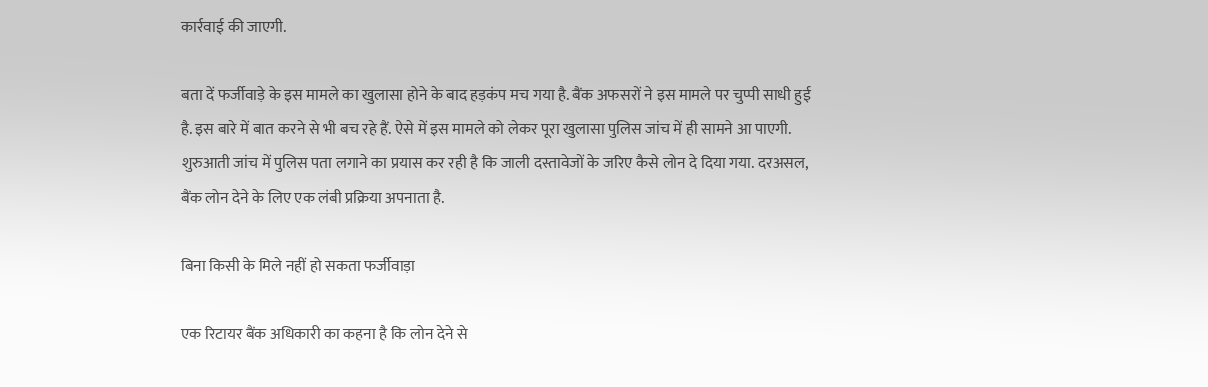कार्रवाई की जाएगी.

बता दें फर्जीवाड़े के इस मामले का खुलासा होने के बाद हड़कंप मच गया है. बैंक अफसरों ने इस मामले पर चुप्पी साधी हुई है. इस बारे में बात करने से भी बच रहे हैं. ऐसे में इस मामले को लेकर पूरा खुलासा पुलिस जांच में ही सामने आ पाएगी. शुरुआती जांच में पुलिस पता लगाने का प्रयास कर रही है कि जाली दस्तावेजों के जरिए कैसे लोन दे दिया गया. दरअसल, बैंक लोन देने के लिए एक लंबी प्रक्रिया अपनाता है.

बिना किसी के मिले नहीं हो सकता फर्जीवाड़ा

एक रिटायर बैंक अधिकारी का कहना है कि लोन देने से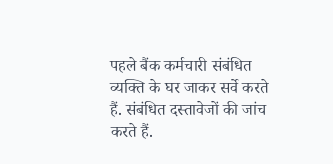पहले बैंक कर्मचारी संबंधित व्यक्ति के घर जाकर सर्वे करते हैं. संबंधित दस्तावेजों की जांच करते हैं.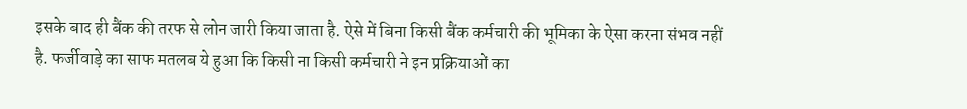इसके बाद ही बैंक की तरफ से लोन जारी किया जाता है. ऐसे में बिना किसी बैंक कर्मचारी की भूमिका के ऐसा करना संभव नहीं है. फर्जीवाड़े का साफ मतलब ये हुआ कि किसी ना किसी कर्मचारी ने इन प्रक्रियाओं का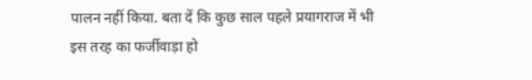पालन नहीं किया. बता दें कि कुछ साल पहले प्रयागराज में भी इस तरह का फर्जीवाड़ा हो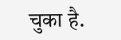चुका है.